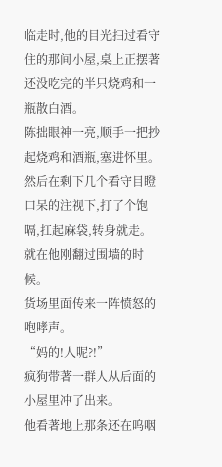临走时,他的目光扫过看守住的那间小屋,桌上正摆著还没吃完的半只烧鸡和一瓶散白酒。
陈拙眼神一亮,顺手一把抄起烧鸡和酒瓶,塞进怀里。
然后在剩下几个看守目瞪口呆的注视下,打了个饱嗝,扛起麻袋,转身就走。
就在他刚翻过围墙的时候。
货场里面传来一阵愤怒的咆哮声。
“妈的!人呢?!”
疯狗带著一群人从后面的小屋里冲了出来。
他看著地上那条还在呜咽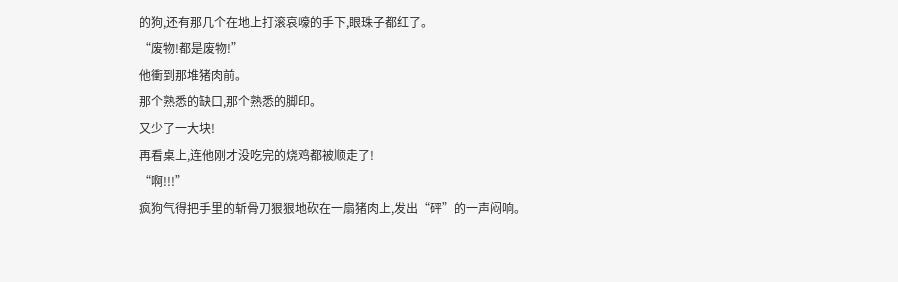的狗,还有那几个在地上打滚哀嚎的手下,眼珠子都红了。
“废物!都是废物!”
他衝到那堆猪肉前。
那个熟悉的缺口,那个熟悉的脚印。
又少了一大块!
再看桌上,连他刚才没吃完的烧鸡都被顺走了!
“啊!!!”
疯狗气得把手里的斩骨刀狠狠地砍在一扇猪肉上,发出“砰”的一声闷响。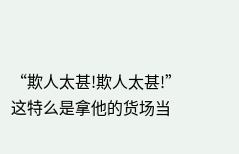“欺人太甚!欺人太甚!”
这特么是拿他的货场当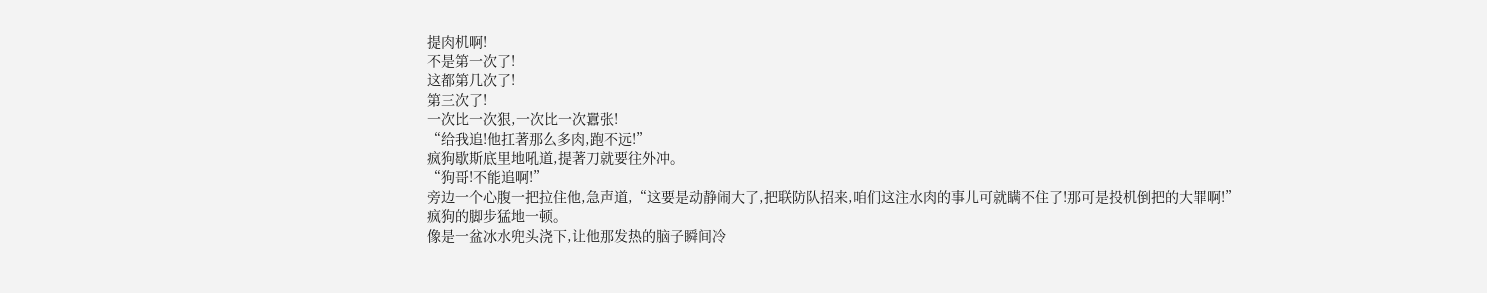提肉机啊!
不是第一次了!
这都第几次了!
第三次了!
一次比一次狠,一次比一次囂张!
“给我追!他扛著那么多肉,跑不远!”
疯狗歇斯底里地吼道,提著刀就要往外冲。
“狗哥!不能追啊!”
旁边一个心腹一把拉住他,急声道,“这要是动静闹大了,把联防队招来,咱们这注水肉的事儿可就瞒不住了!那可是投机倒把的大罪啊!”
疯狗的脚步猛地一顿。
像是一盆冰水兜头浇下,让他那发热的脑子瞬间冷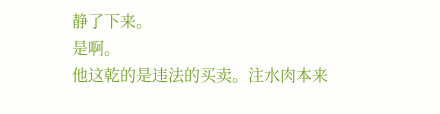静了下来。
是啊。
他这乾的是违法的买卖。注水肉本来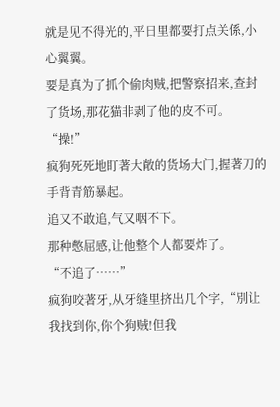就是见不得光的,平日里都要打点关係,小心翼翼。
要是真为了抓个偷肉贼,把警察招来,查封了货场,那花猫非剥了他的皮不可。
“操!”
疯狗死死地盯著大敞的货场大门,握著刀的手背青筋暴起。
追又不敢追,气又咽不下。
那种憋屈感,让他整个人都要炸了。
“不追了……”
疯狗咬著牙,从牙缝里挤出几个字,“別让我找到你,你个狗贼!但我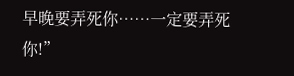早晚要弄死你……一定要弄死你!”